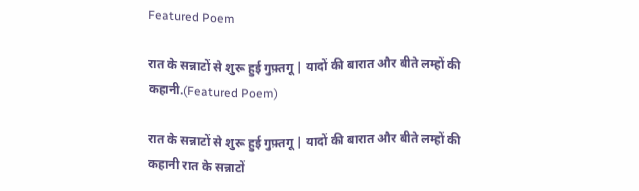Featured Poem

रात के सन्नाटों से शुरू हुई गुफ़्तगू | यादों की बारात और बीते लम्हों की कहानी.(Featured Poem)

रात के सन्नाटों से शुरू हुई गुफ़्तगू | यादों की बारात और बीते लम्हों की कहानी रात के सन्नाटों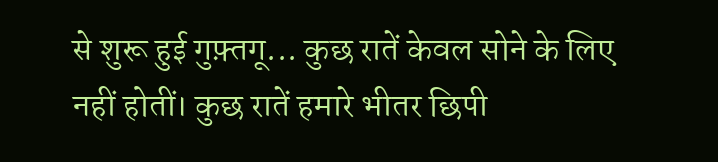से शुरू हुई गुफ़्तगू... कुछ रातें केवल सोने के लिए नहीं होतीं। कुछ रातें हमारे भीतर छिपी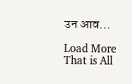उन आव…

Load More
That is All